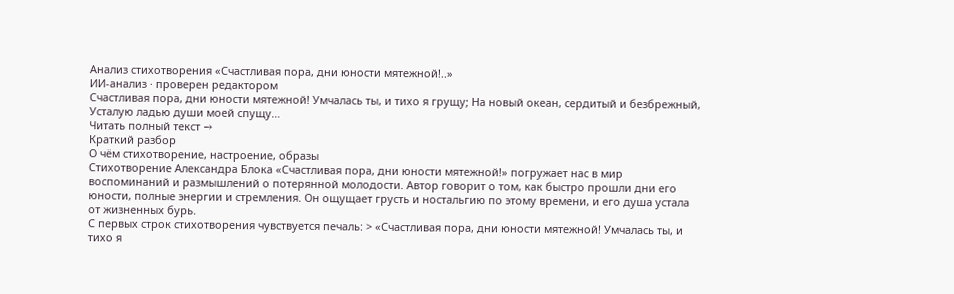Анализ стихотворения «Счастливая пора, дни юности мятежной!..»
ИИ-анализ · проверен редактором
Счастливая пора, дни юности мятежной! Умчалась ты, и тихо я грущу; На новый океан, сердитый и безбрежный, Усталую ладью души моей спущу…
Читать полный текст →
Краткий разбор
О чём стихотворение, настроение, образы
Стихотворение Александра Блока «Счастливая пора, дни юности мятежной!» погружает нас в мир воспоминаний и размышлений о потерянной молодости. Автор говорит о том, как быстро прошли дни его юности, полные энергии и стремления. Он ощущает грусть и ностальгию по этому времени, и его душа устала от жизненных бурь.
С первых строк стихотворения чувствуется печаль: > «Счастливая пора, дни юности мятежной! Умчалась ты, и тихо я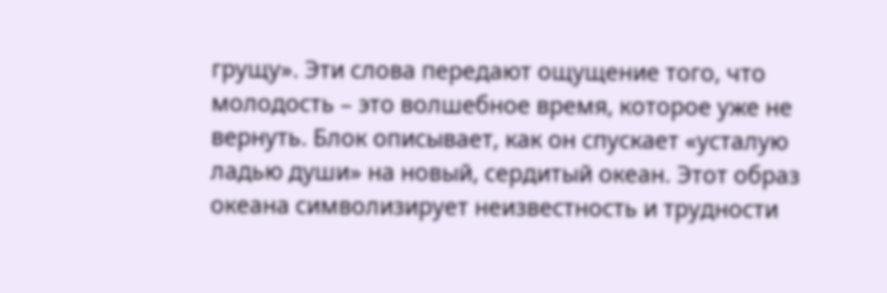грущу». Эти слова передают ощущение того, что молодость – это волшебное время, которое уже не вернуть. Блок описывает, как он спускает «усталую ладью души» на новый, сердитый океан. Этот образ океана символизирует неизвестность и трудности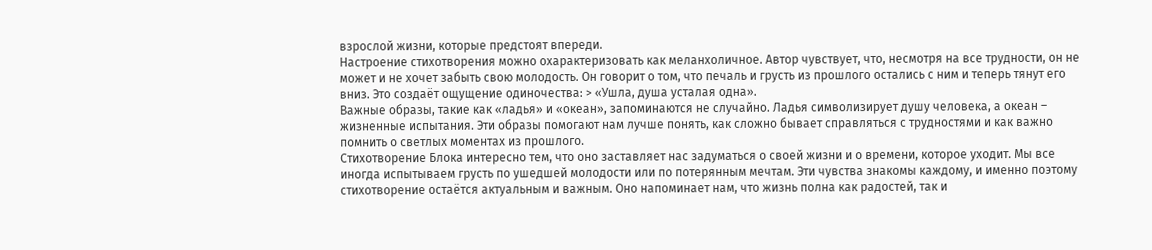взрослой жизни, которые предстоят впереди.
Настроение стихотворения можно охарактеризовать как меланхоличное. Автор чувствует, что, несмотря на все трудности, он не может и не хочет забыть свою молодость. Он говорит о том, что печаль и грусть из прошлого остались с ним и теперь тянут его вниз. Это создаёт ощущение одиночества: > «Ушла, душа усталая одна».
Важные образы, такие как «ладья» и «океан», запоминаются не случайно. Ладья символизирует душу человека, а океан – жизненные испытания. Эти образы помогают нам лучше понять, как сложно бывает справляться с трудностями и как важно помнить о светлых моментах из прошлого.
Стихотворение Блока интересно тем, что оно заставляет нас задуматься о своей жизни и о времени, которое уходит. Мы все иногда испытываем грусть по ушедшей молодости или по потерянным мечтам. Эти чувства знакомы каждому, и именно поэтому стихотворение остаётся актуальным и важным. Оно напоминает нам, что жизнь полна как радостей, так и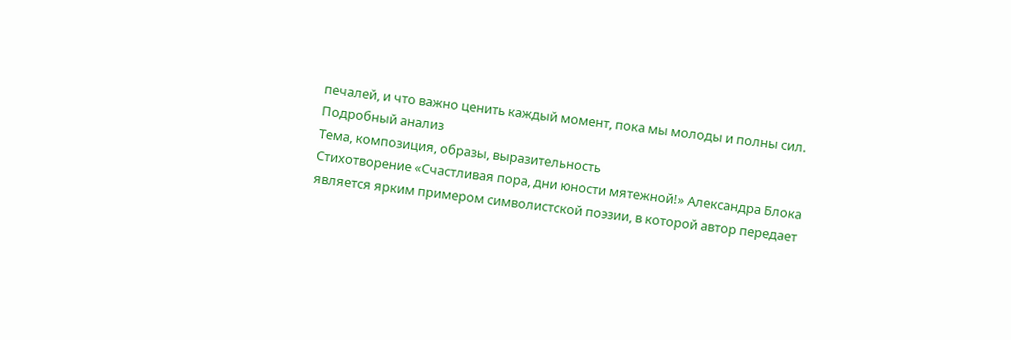печалей, и что важно ценить каждый момент, пока мы молоды и полны сил.
Подробный анализ
Тема, композиция, образы, выразительность
Стихотворение «Счастливая пора, дни юности мятежной!» Александра Блока является ярким примером символистской поэзии, в которой автор передает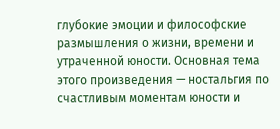глубокие эмоции и философские размышления о жизни, времени и утраченной юности. Основная тема этого произведения — ностальгия по счастливым моментам юности и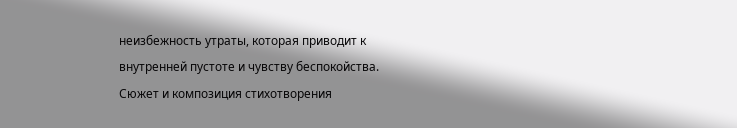неизбежность утраты, которая приводит к внутренней пустоте и чувству беспокойства.
Сюжет и композиция стихотворения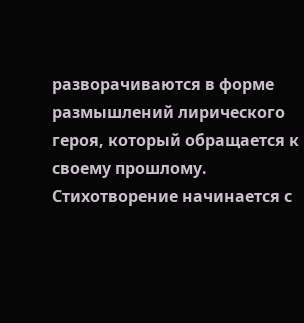разворачиваются в форме размышлений лирического героя, который обращается к своему прошлому. Стихотворение начинается с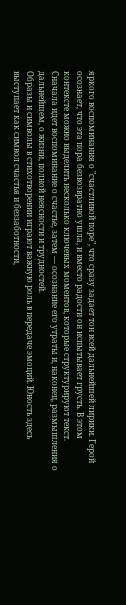яркого воспоминания о "счастливой поре", что сразу задает тон всей дальнейшей лирики. Герой осознает, что эта пора безвозвратно ушла, и вместо радости он испытывает грусть. В этом контексте можно выделить несколько ключевых моментов, которые структурируют текст. Сначала идет воспоминание о счастье, затем — осознание его утраты и, наконец, размышления о дальнейшем, о жизни, полной неясности и трудностей.
Образы и символы в стихотворении играют важную роль в передаче эмоций. Юность здесь выступает как символ счастья и беззаботности,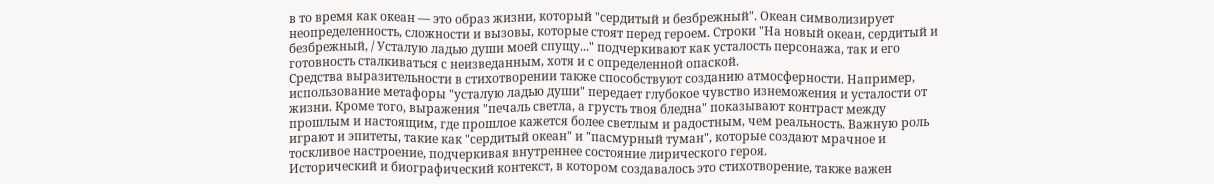в то время как океан — это образ жизни, который "сердитый и безбрежный". Океан символизирует неопределенность, сложности и вызовы, которые стоят перед героем. Строки "На новый океан, сердитый и безбрежный, / Усталую ладью души моей спущу..." подчеркивают как усталость персонажа, так и его готовность сталкиваться с неизведанным, хотя и с определенной опаской.
Средства выразительности в стихотворении также способствуют созданию атмосферности. Например, использование метафоры "усталую ладью души" передает глубокое чувство изнеможения и усталости от жизни. Кроме того, выражения "печаль светла, а грусть твоя бледна" показывают контраст между прошлым и настоящим, где прошлое кажется более светлым и радостным, чем реальность. Важную роль играют и эпитеты, такие как "сердитый океан" и "пасмурный туман", которые создают мрачное и тоскливое настроение, подчеркивая внутреннее состояние лирического героя.
Исторический и биографический контекст, в котором создавалось это стихотворение, также важен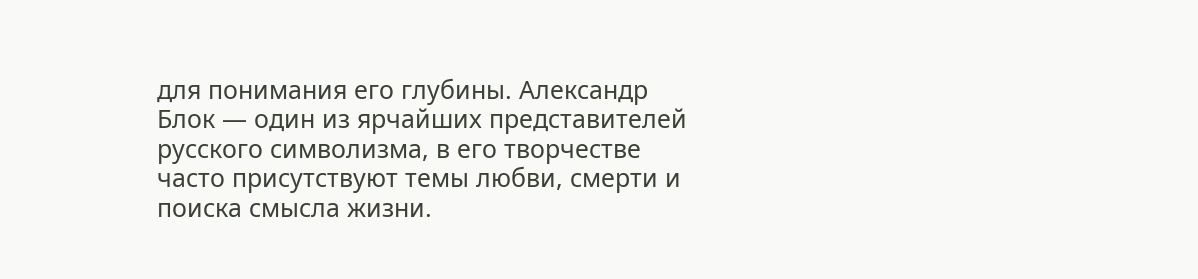для понимания его глубины. Александр Блок — один из ярчайших представителей русского символизма, в его творчестве часто присутствуют темы любви, смерти и поиска смысла жизни.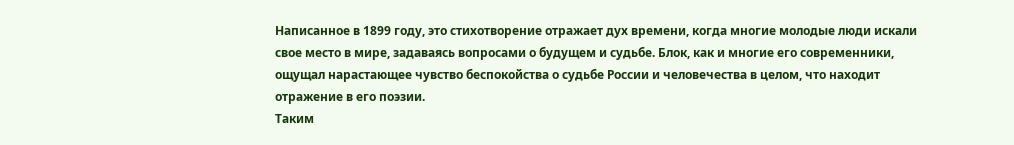Написанное в 1899 году, это стихотворение отражает дух времени, когда многие молодые люди искали свое место в мире, задаваясь вопросами о будущем и судьбе. Блок, как и многие его современники, ощущал нарастающее чувство беспокойства о судьбе России и человечества в целом, что находит отражение в его поэзии.
Таким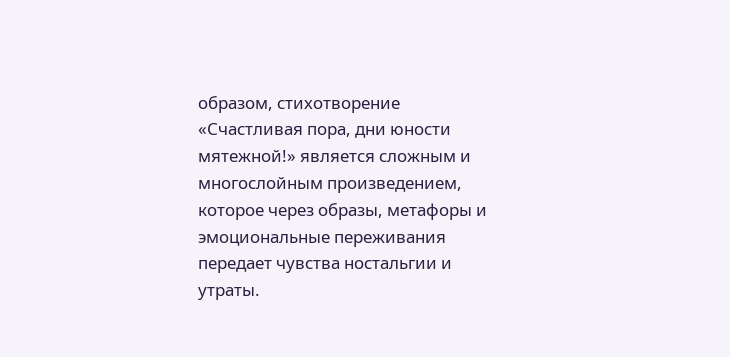образом, стихотворение «Счастливая пора, дни юности мятежной!» является сложным и многослойным произведением, которое через образы, метафоры и эмоциональные переживания передает чувства ностальгии и утраты.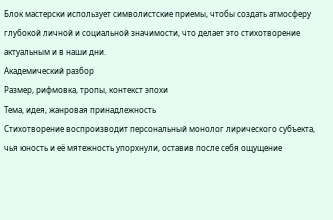Блок мастерски использует символистские приемы, чтобы создать атмосферу глубокой личной и социальной значимости, что делает это стихотворение актуальным и в наши дни.
Академический разбор
Размер, рифмовка, тропы, контекст эпохи
Тема, идея, жанровая принадлежность
Стихотворение воспроизводит персональный монолог лирического субъекта, чья юность и её мятежность упорхнули, оставив после себя ощущение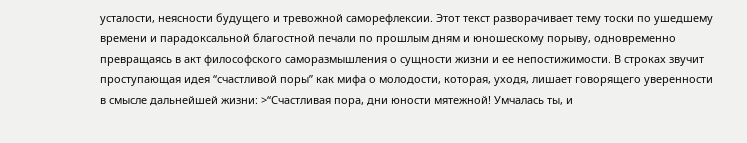усталости, неясности будущего и тревожной саморефлексии. Этот текст разворачивает тему тоски по ушедшему времени и парадоксальной благостной печали по прошлым дням и юношескому порыву, одновременно превращаясь в акт философского саморазмышления о сущности жизни и ее непостижимости. В строках звучит проступающая идея “счастливой поры” как мифа о молодости, которая, уходя, лишает говорящего уверенности в смысле дальнейшей жизни: >“Счастливая пора, дни юности мятежной! Умчалась ты, и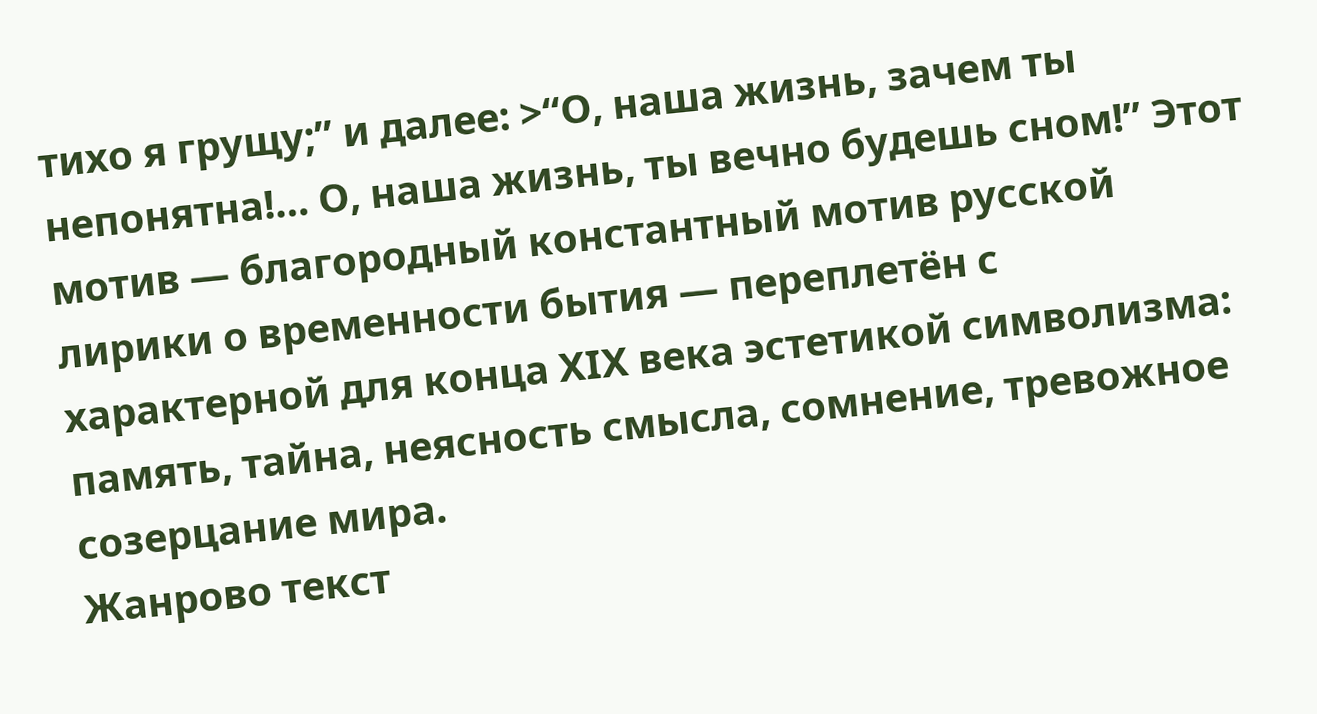тихо я грущу;” и далее: >“О, наша жизнь, зачем ты непонятна!… О, наша жизнь, ты вечно будешь сном!” Этот мотив — благородный константный мотив русской лирики о временности бытия — переплетён с характерной для конца XIX века эстетикой символизма: память, тайна, неясность смысла, сомнение, тревожное созерцание мира.
Жанрово текст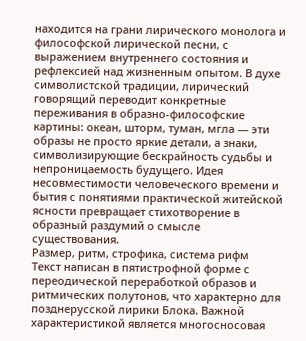находится на грани лирического монолога и философской лирической песни, с выражением внутреннего состояния и рефлексией над жизненным опытом. В духе символистской традиции, лирический говорящий переводит конкретные переживания в образно-философские картины: океан, шторм, туман, мгла — эти образы не просто яркие детали, а знаки, символизирующие бескрайность судьбы и непроницаемость будущего. Идея несовместимости человеческого времени и бытия с понятиями практической житейской ясности превращает стихотворение в образный раздумий о смысле существования.
Размер, ритм, строфика, система рифм
Текст написан в пятистрофной форме с переодической переработкой образов и ритмических полутонов, что характерно для позднерусской лирики Блока. Важной характеристикой является многосносовая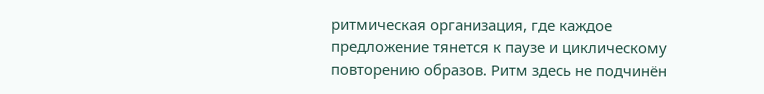ритмическая организация, где каждое предложение тянется к паузе и циклическому повторению образов. Ритм здесь не подчинён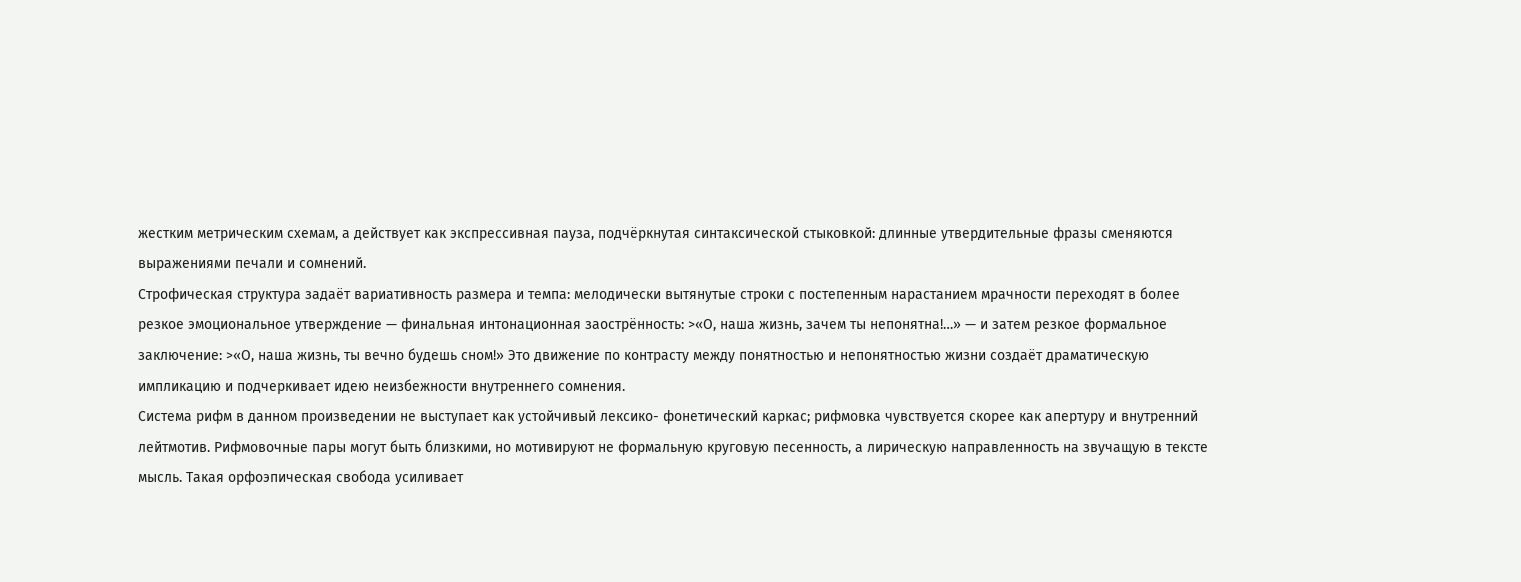жестким метрическим схемам, а действует как экспрессивная пауза, подчёркнутая синтаксической стыковкой: длинные утвердительные фразы сменяются выражениями печали и сомнений.
Строфическая структура задаёт вариативность размера и темпа: мелодически вытянутые строки с постепенным нарастанием мрачности переходят в более резкое эмоциональное утверждение — финальная интонационная заострённость: >«О, наша жизнь, зачем ты непонятна!…» — и затем резкое формальное заключение: >«О, наша жизнь, ты вечно будешь сном!» Это движение по контрасту между понятностью и непонятностью жизни создаёт драматическую импликацию и подчеркивает идею неизбежности внутреннего сомнения.
Система рифм в данном произведении не выступает как устойчивый лексико- фонетический каркас; рифмовка чувствуется скорее как апертуру и внутренний лейтмотив. Рифмовочные пары могут быть близкими, но мотивируют не формальную круговую песенность, а лирическую направленность на звучащую в тексте мысль. Такая орфоэпическая свобода усиливает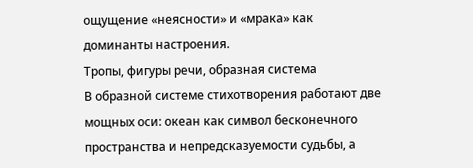ощущение «неясности» и «мрака» как доминанты настроения.
Тропы, фигуры речи, образная система
В образной системе стихотворения работают две мощных оси: океан как символ бесконечного пространства и непредсказуемости судьбы, а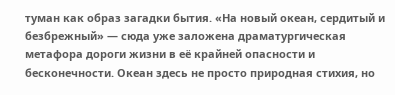туман как образ загадки бытия. «На новый океан, сердитый и безбрежный» — сюда уже заложена драматургическая метафора дороги жизни в её крайней опасности и бесконечности. Океан здесь не просто природная стихия, но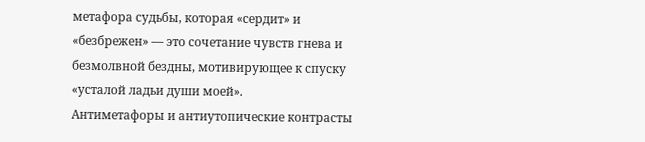метафора судьбы, которая «сердит» и «безбрежен» — это сочетание чувств гнева и безмолвной бездны, мотивирующее к спуску «усталой ладьи души моей».
Антиметафоры и антиутопические контрасты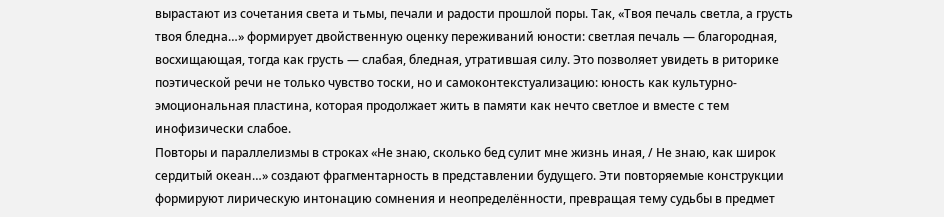вырастают из сочетания света и тьмы, печали и радости прошлой поры. Так, «Твоя печаль светла, а грусть твоя бледна…» формирует двойственную оценку переживаний юности: светлая печаль — благородная, восхищающая, тогда как грусть — слабая, бледная, утратившая силу. Это позволяет увидеть в риторике поэтической речи не только чувство тоски, но и самоконтекстуализацию: юность как культурно-эмоциональная пластина, которая продолжает жить в памяти как нечто светлое и вместе с тем инофизически слабое.
Повторы и параллелизмы в строках «Не знаю, сколько бед сулит мне жизнь иная, / Не знаю, как широк сердитый океан…» создают фрагментарность в представлении будущего. Эти повторяемые конструкции формируют лирическую интонацию сомнения и неопределённости, превращая тему судьбы в предмет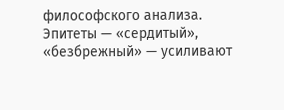философского анализа. Эпитеты — «сердитый», «безбрежный» — усиливают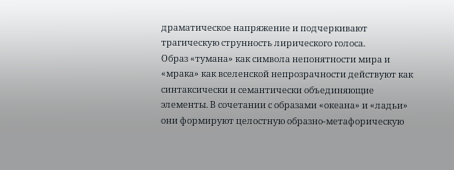драматическое напряжение и подчеркивают трагическую струнность лирического голоса.
Образ «тумана» как символа непонятности мира и «мрака» как вселенской непрозрачности действуют как синтаксически и семантически объединяющие элементы. В сочетании с образами «океана» и «ладьи» они формируют целостную образно-метафорическую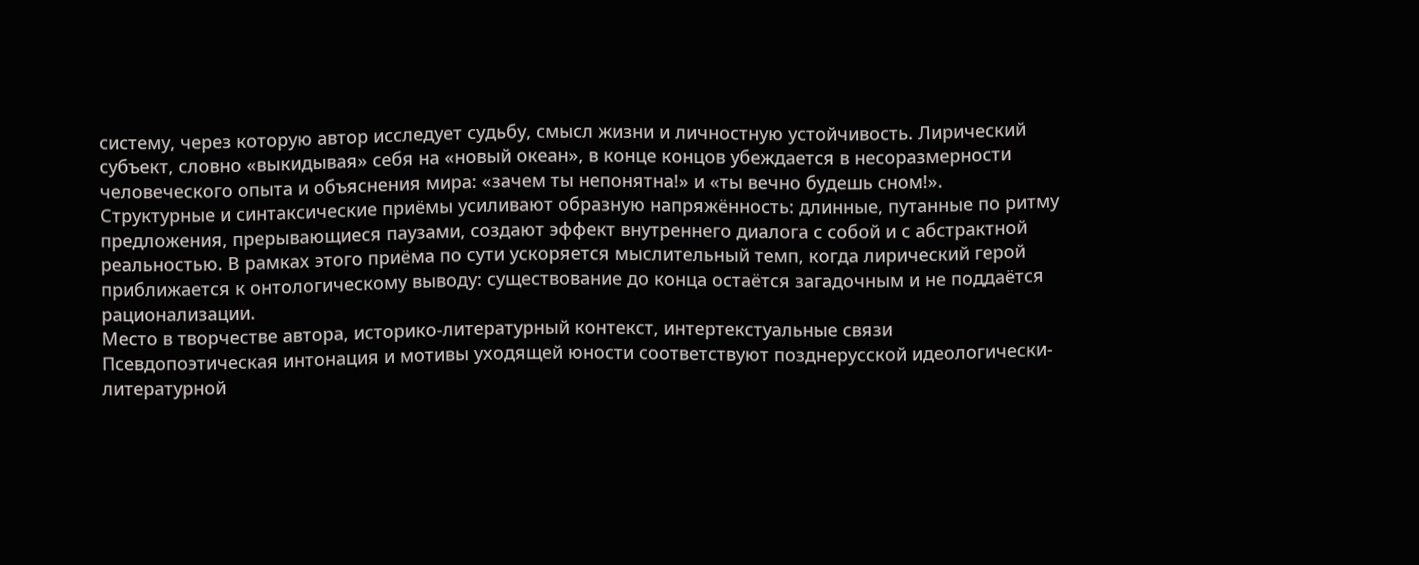систему, через которую автор исследует судьбу, смысл жизни и личностную устойчивость. Лирический субъект, словно «выкидывая» себя на «новый океан», в конце концов убеждается в несоразмерности человеческого опыта и объяснения мира: «зачем ты непонятна!» и «ты вечно будешь сном!».
Структурные и синтаксические приёмы усиливают образную напряжённость: длинные, путанные по ритму предложения, прерывающиеся паузами, создают эффект внутреннего диалога с собой и с абстрактной реальностью. В рамках этого приёма по сути ускоряется мыслительный темп, когда лирический герой приближается к онтологическому выводу: существование до конца остаётся загадочным и не поддаётся рационализации.
Место в творчестве автора, историко-литературный контекст, интертекстуальные связи
Псевдопоэтическая интонация и мотивы уходящей юности соответствуют позднерусской идеологически-литературной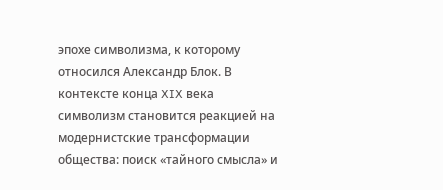эпохе символизма, к которому относился Александр Блок. В контексте конца XIX века символизм становится реакцией на модернистские трансформации общества: поиск «тайного смысла» и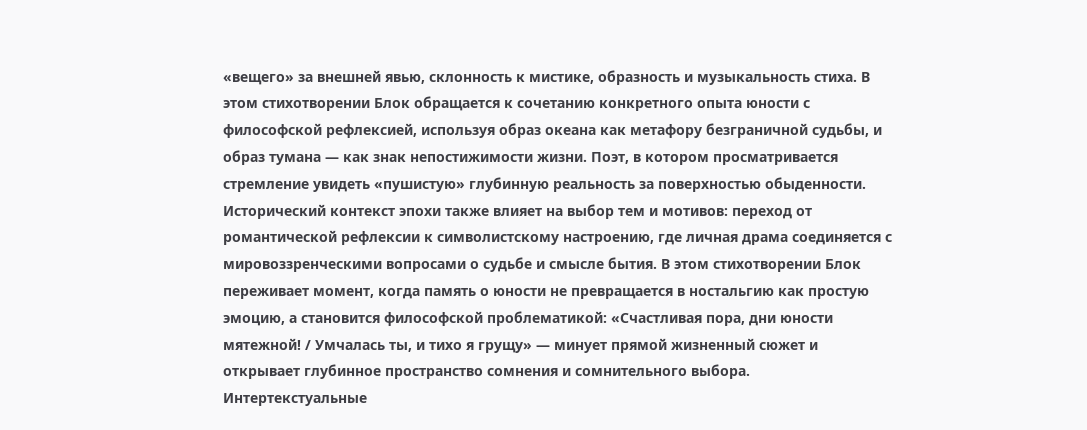«вещего» за внешней явью, склонность к мистике, образность и музыкальность стиха. В этом стихотворении Блок обращается к сочетанию конкретного опыта юности с философской рефлексией, используя образ океана как метафору безграничной судьбы, и образ тумана — как знак непостижимости жизни. Поэт, в котором просматривается стремление увидеть «пушистую» глубинную реальность за поверхностью обыденности.
Исторический контекст эпохи также влияет на выбор тем и мотивов: переход от романтической рефлексии к символистскому настроению, где личная драма соединяется с мировоззренческими вопросами о судьбе и смысле бытия. В этом стихотворении Блок переживает момент, когда память о юности не превращается в ностальгию как простую эмоцию, а становится философской проблематикой: «Счастливая пора, дни юности мятежной! / Умчалась ты, и тихо я грущу» — минует прямой жизненный сюжет и открывает глубинное пространство сомнения и сомнительного выбора.
Интертекстуальные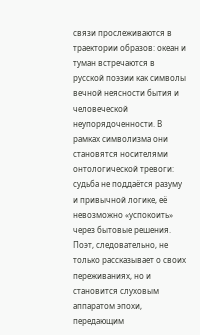связи прослеживаются в траектории образов: океан и туман встречаются в русской поэзии как символы вечной неясности бытия и человеческой неупорядоченности. В рамках символизма они становятся носителями онтологической тревоги: судьба не поддаётся разуму и привычной логике, её невозможно «успокоить» через бытовые решения. Поэт, следовательно, не только рассказывает о своих переживаниях, но и становится слуховым аппаратом эпохи, передающим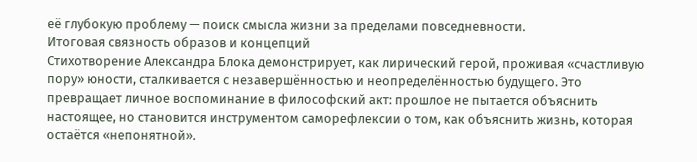её глубокую проблему — поиск смысла жизни за пределами повседневности.
Итоговая связность образов и концепций
Стихотворение Александра Блока демонстрирует, как лирический герой, проживая «счастливую пору» юности, сталкивается с незавершённостью и неопределённостью будущего. Это превращает личное воспоминание в философский акт: прошлое не пытается объяснить настоящее, но становится инструментом саморефлексии о том, как объяснить жизнь, которая остаётся «непонятной».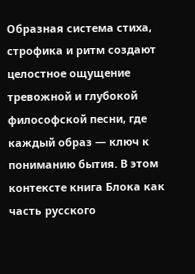Образная система стиха, строфика и ритм создают целостное ощущение тревожной и глубокой философской песни, где каждый образ — ключ к пониманию бытия. В этом контексте книга Блока как часть русского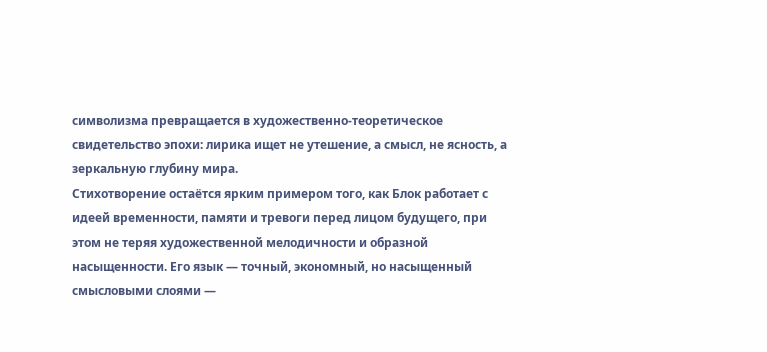символизма превращается в художественно-теоретическое свидетельство эпохи: лирика ищет не утешение, а смысл, не ясность, а зеркальную глубину мира.
Стихотворение остаётся ярким примером того, как Блок работает с идеей временности, памяти и тревоги перед лицом будущего, при этом не теряя художественной мелодичности и образной насыщенности. Его язык — точный, экономный, но насыщенный смысловыми слоями —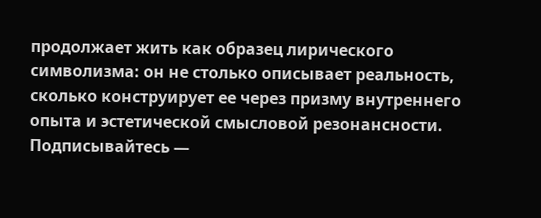продолжает жить как образец лирического символизма: он не столько описывает реальность, сколько конструирует ее через призму внутреннего опыта и эстетической смысловой резонансности.
Подписывайтесь —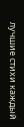лучшие стихи каждый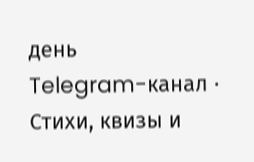день
Telegram-канал · Стихи, квизы и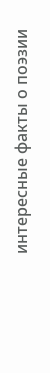интересные факты о поэзии